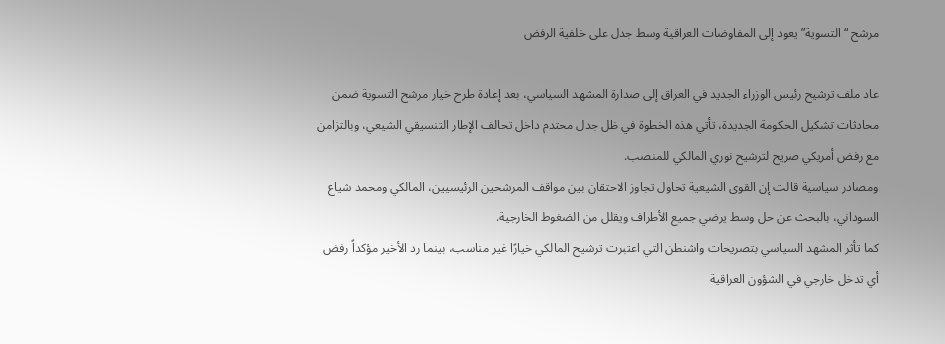مرشح “التسوية” يعود إلى المفاوضات العراقية وسط جدل على خلفية الرفض

عاد ملف ترشيح رئيس الوزراء الجديد في العراق إلى صدارة المشهد السياسي، بعد إعادة طرح خيار مرشح التسوية ضمن محادثات تشكيل الحكومة الجديدة، تأتي هذه الخطوة في ظل جدل محتدم داخل تحالف الإطار التنسيقي الشيعي، وبالتزامن مع رفض أمريكي صريح لترشيح نوري المالكي للمنصب.
ومصادر سياسية قالت إن القوى الشيعية تحاول تجاوز الاحتقان بين مواقف المرشحين الرئيسيين، المالكي ومحمد شياع السوداني، بالبحث عن حل وسط يرضي جميع الأطراف ويقلل من الضغوط الخارجية.
كما تأثر المشهد السياسي بتصريحات واشنطن التي اعتبرت ترشيح المالكي خيارًا غير مناسب، بينما رد الأخير مؤكداً رفض أي تدخل خارجي في الشؤون العراقية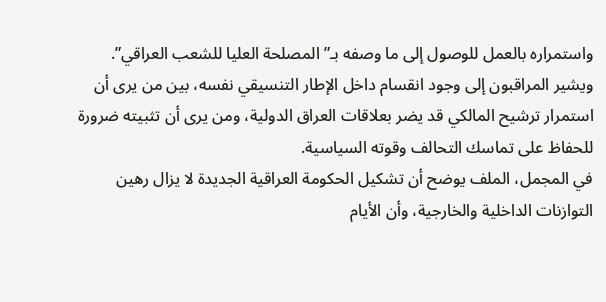واستمراره بالعمل للوصول إلى ما وصفه بـ”المصلحة العليا للشعب العراقي”.
ويشير المراقبون إلى وجود انقسام داخل الإطار التنسيقي نفسه، بين من يرى أن استمرار ترشيح المالكي قد يضر بعلاقات العراق الدولية، ومن يرى أن تثبيته ضرورة للحفاظ على تماسك التحالف وقوته السياسية.
في المجمل، الملف يوضح أن تشكيل الحكومة العراقية الجديدة لا يزال رهين التوازنات الداخلية والخارجية، وأن الأيام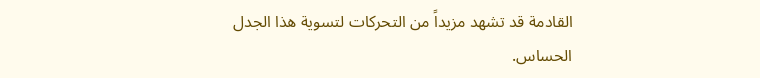القادمة قد تشهد مزيداً من التحركات لتسوية هذا الجدل الحساس.